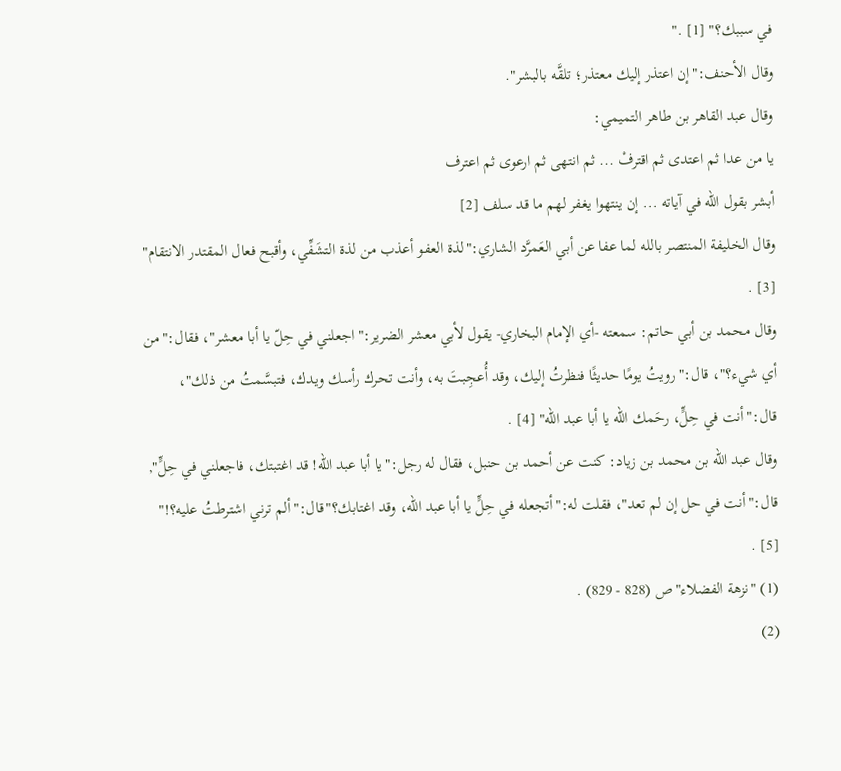في سببك؟" [1] ."
وقال الأحنف:"إن اعتذر إليك معتذر؛ تلقَّه بالبشر".
وقال عبد القاهر بن طاهر التميمي:
يا من عدا ثم اعتدى ثم اقترفْ ... ثم انتهى ثم ارعوى ثم اعترف
أبشر بقول الله في آياته ... إن ينتهوا يغفر لهم ما قد سلف [2]
وقال الخليفة المنتصر بالله لما عفا عن أبي العَمرَّد الشاري:"لذة العفو أعذب من لذة التشَفِّي، وأقبح فعال المقتدر الانتقام" [3] .
وقال محمد بن أبي حاتم: سمعته -أي الإمام البخاري- يقول لأبي معشر الضرير:"اجعلني في حِلّ يا أبا معشر"، فقال:"من أي شيء؟"، قال:"رويتُ يومًا حديثًا فنظرتُ إليك، وقد أُعجِبتَ به، وأنت تحرك رأسك ويدك، فتبسَّمتُ من ذلك"، قال:"أنت في حِلٍّ، رحَمك الله يا أبا عبد الله" [4] .
وقال عبد الله بن محمد بن زياد: كنت عن أحمد بن حنبل، فقال له رجل:"يا أبا عبد الله! قد اغتبتك، فاجعلني في حِلٍّ", قال:"أنت في حل إن لم تعد"، فقلت له:"أتجعله في حِلٍّ يا أبا عبد الله، وقد اغتابك؟"قال:"ألم ترني اشترطتُ عليه؟!" [5] .
(1) "نزهة الفضلاء"ص (828 - 829) .
(2)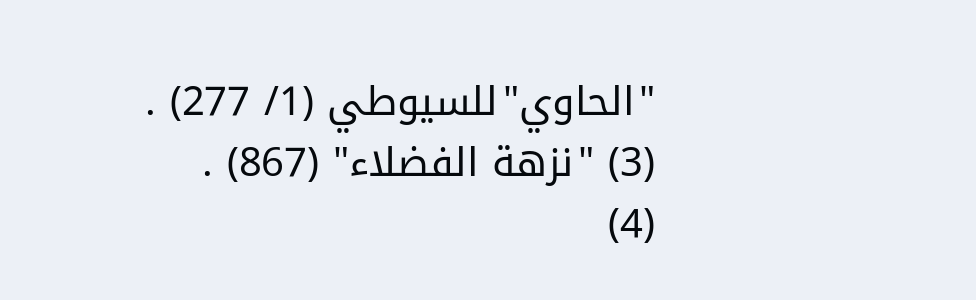"الحاوي"للسيوطي (1/ 277) .
(3) "نزهة الفضلاء" (867) .
(4)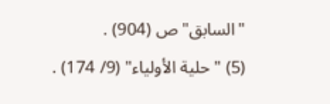"السابق"ص (904) .
(5) "حلية الأولياء" (9/ 174) .